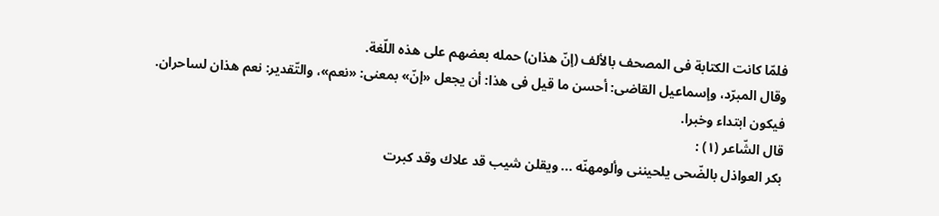فلمّا كانت الكتابة فى المصحف بالألف (إنّ هذان) حمله بعضهم على هذه اللّغة.
وقال المبرّد، وإسماعيل القاضى: أحسن ما قيل فى هذا: أن يجعل «إنّ» بمعنى: «نعم»، والتّقدير: نعم هذان لساحران. فيكون ابتداء وخبرا.
قال الشّاعر (١) :
بكر العواذل بالضّحى يلحيننى وألومهنّه ... ويقلن شيب قد علاك وقد كبرت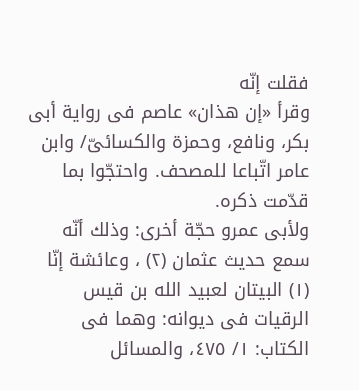فقلت إنّه
وقرأ «إن هذان» عاصم فى رواية أبى بكر، ونافع، وحمزة والكسائىّ/ وابن عامر اتّباعا للمصحف. واحتجّوا بما قدّمت ذكره.
ولأبى عمرو حجّة أخرى: وذلك أنّه سمع حديث عثمان (٢) ، وعائشة إنّا
(١) البيتان لعبيد الله بن قيس الرقيات فى ديوانه: وهما فى الكتاب: ١/ ٤٧٥، والمسائل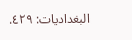البغداديات: ٤٢٩.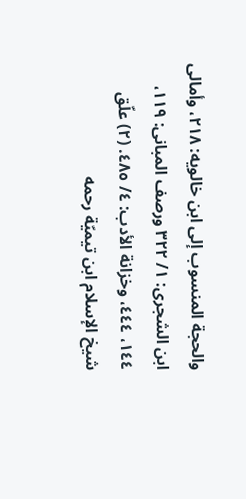والحجة المنسوب إلى ابن خالويه: ٢١٨، وأمالى ابن الشجرى: ١/ ٣٢٢ ورصف المبانى: ١١٩، ١٤٤، ٤٤٤، وخزانة الأدب: ٤/ ٤٨٥. (٢) علّق شيخ الإسلام ابن تيميّة رحمه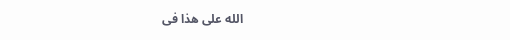الله على هذا فى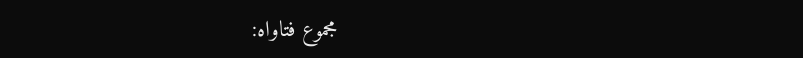مجموع فتاواه: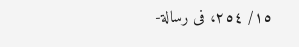١٥/ ٢٥٤، فى رسالة-